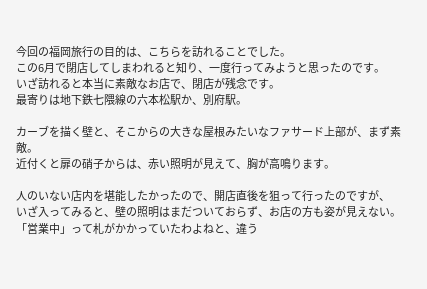今回の福岡旅行の目的は、こちらを訪れることでした。
この6月で閉店してしまわれると知り、一度行ってみようと思ったのです。
いざ訪れると本当に素敵なお店で、閉店が残念です。
最寄りは地下鉄七隈線の六本松駅か、別府駅。

カーブを描く壁と、そこからの大きな屋根みたいなファサード上部が、まず素敵。
近付くと扉の硝子からは、赤い照明が見えて、胸が高鳴ります。

人のいない店内を堪能したかったので、開店直後を狙って行ったのですが、
いざ入ってみると、壁の照明はまだついておらず、お店の方も姿が見えない。
「営業中」って札がかかっていたわよねと、違う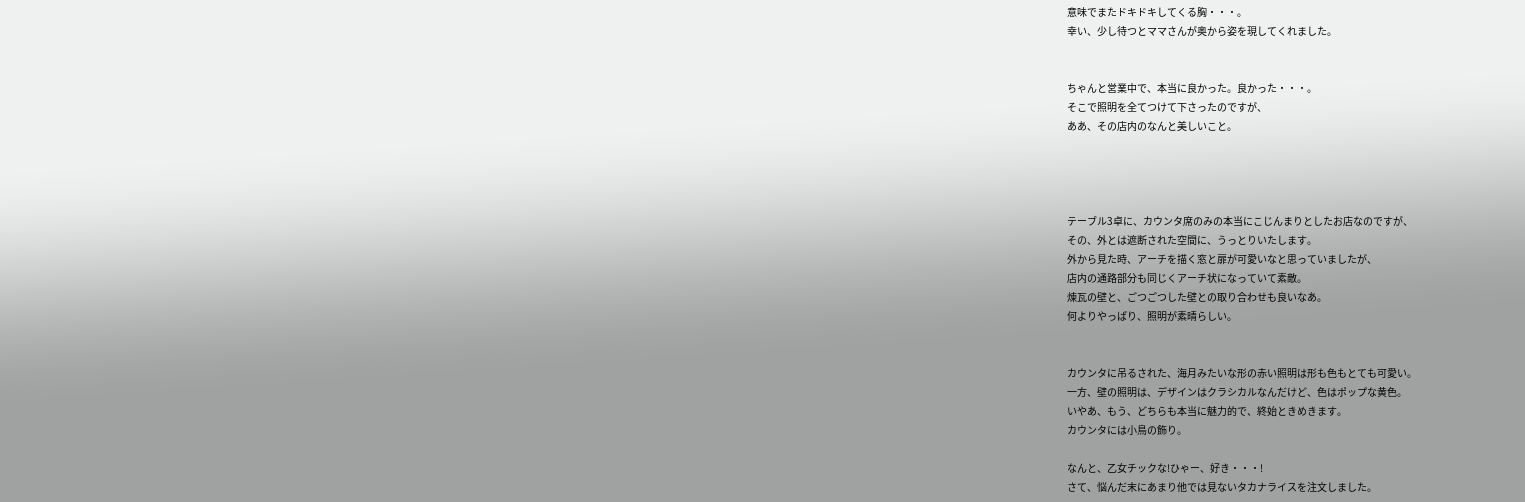意味でまたドキドキしてくる胸・・・。
幸い、少し待つとママさんが奥から姿を現してくれました。


ちゃんと営業中で、本当に良かった。良かった・・・。
そこで照明を全てつけて下さったのですが、
ああ、その店内のなんと美しいこと。




テーブル3卓に、カウンタ席のみの本当にこじんまりとしたお店なのですが、
その、外とは遮断された空間に、うっとりいたします。
外から見た時、アーチを描く窓と扉が可愛いなと思っていましたが、
店内の通路部分も同じくアーチ状になっていて素敵。
煉瓦の壁と、ごつごつした壁との取り合わせも良いなあ。
何よりやっぱり、照明が素晴らしい。


カウンタに吊るされた、海月みたいな形の赤い照明は形も色もとても可愛い。
一方、壁の照明は、デザインはクラシカルなんだけど、色はポップな黄色。
いやあ、もう、どちらも本当に魅力的で、終始ときめきます。
カウンタには小鳥の飾り。

なんと、乙女チックな!ひゃー、好き・・・!
さて、悩んだ末にあまり他では見ないタカナライスを注文しました。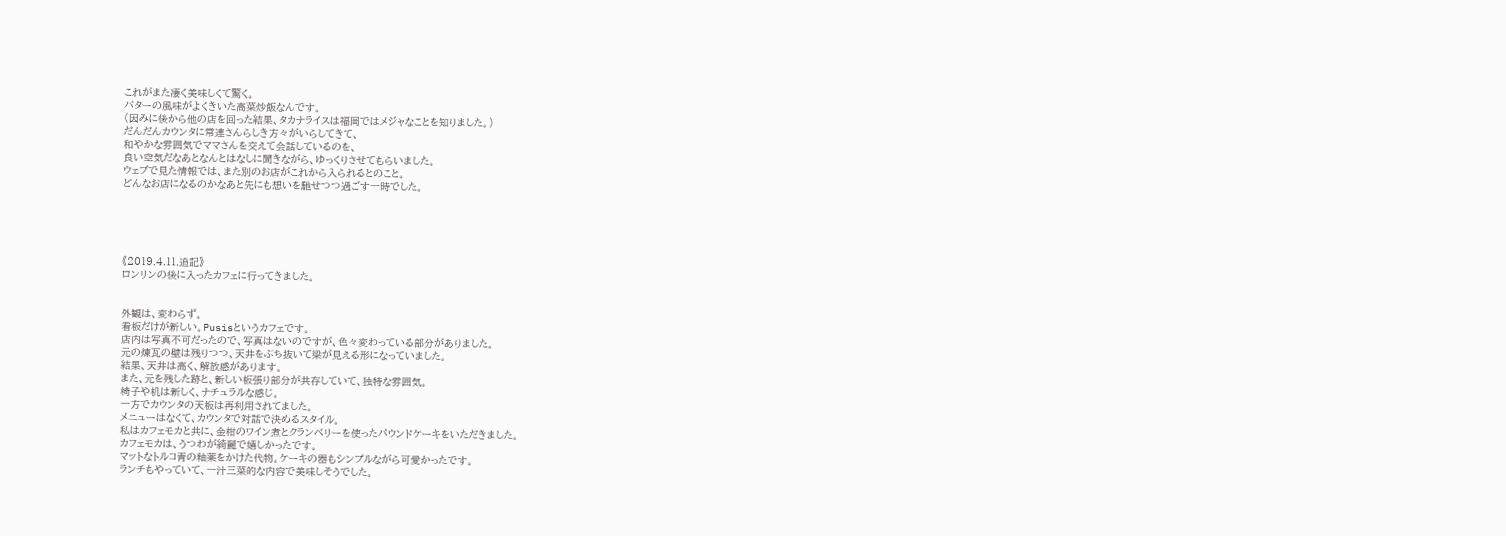これがまた凄く美味しくて驚く。
バターの風味がよくきいた高菜炒飯なんです。
(因みに後から他の店を回った結果、タカナライスは福岡ではメジャなことを知りました。)
だんだんカウンタに常連さんらしき方々がいらしてきて、
和やかな雰囲気でママさんを交えて会話しているのを、
良い空気だなあとなんとはなしに聞きながら、ゆっくりさせてもらいました。
ウェブで見た情報では、また別のお店がこれから入られるとのこと。
どんなお店になるのかなあと先にも想いを馳せつつ過ごす一時でした。





《2019.4.11.追記》
ロンリンの後に入ったカフェに行ってきました。


外観は、変わらず。
看板だけが新しい。Pusisというカフェです。
店内は写真不可だったので、写真はないのですが、色々変わっている部分がありました。
元の煉瓦の壁は残りつつ、天井をぶち抜いて梁が見える形になっていました。
結果、天井は高く、解放感があります。
また、元を残した跡と、新しい板張り部分が共存していて、独特な雰囲気。
椅子や机は新しく、ナチュラルな感じ。
一方でカウンタの天板は再利用されてました。
メニューはなくて、カウンタで対話で決めるスタイル。
私はカフェモカと共に、金柑のワイン煮とクランベリーを使ったパウンドケーキをいただきました。
カフェモカは、うつわが綺麗で嬉しかったです。
マットなトルコ青の釉薬をかけた代物。ケーキの器もシンプルながら可愛かったです。
ランチもやっていて、一汁三菜的な内容で美味しそうでした。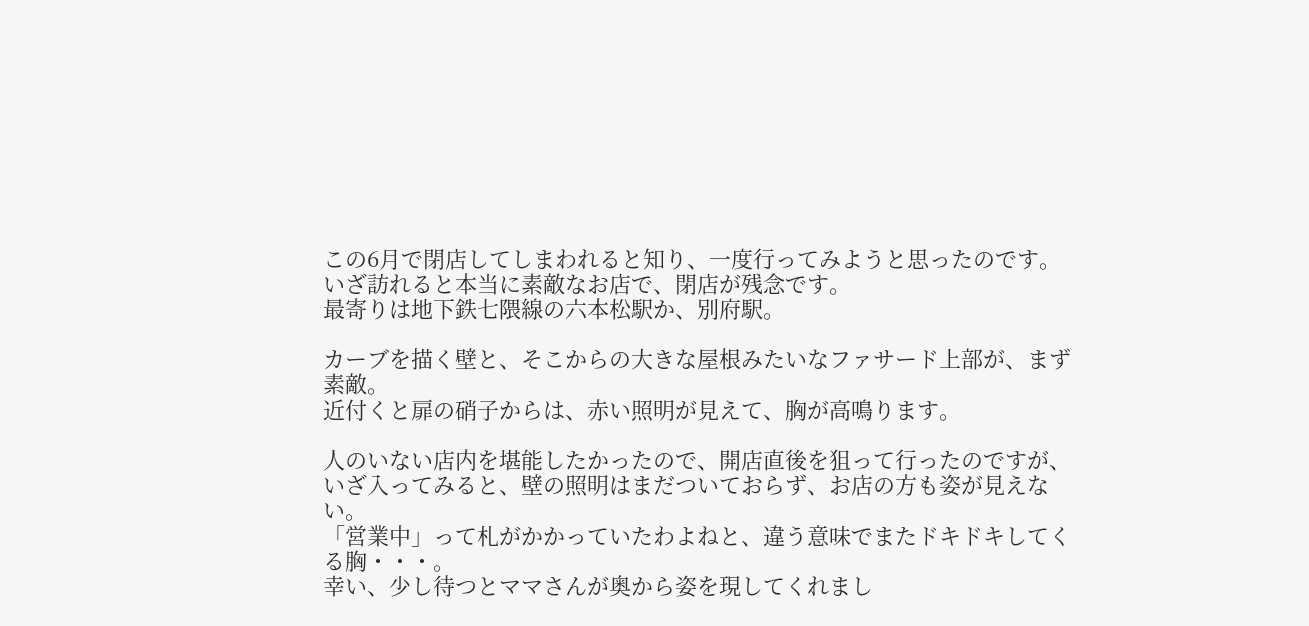この6月で閉店してしまわれると知り、一度行ってみようと思ったのです。
いざ訪れると本当に素敵なお店で、閉店が残念です。
最寄りは地下鉄七隈線の六本松駅か、別府駅。

カーブを描く壁と、そこからの大きな屋根みたいなファサード上部が、まず素敵。
近付くと扉の硝子からは、赤い照明が見えて、胸が高鳴ります。

人のいない店内を堪能したかったので、開店直後を狙って行ったのですが、
いざ入ってみると、壁の照明はまだついておらず、お店の方も姿が見えない。
「営業中」って札がかかっていたわよねと、違う意味でまたドキドキしてくる胸・・・。
幸い、少し待つとママさんが奥から姿を現してくれまし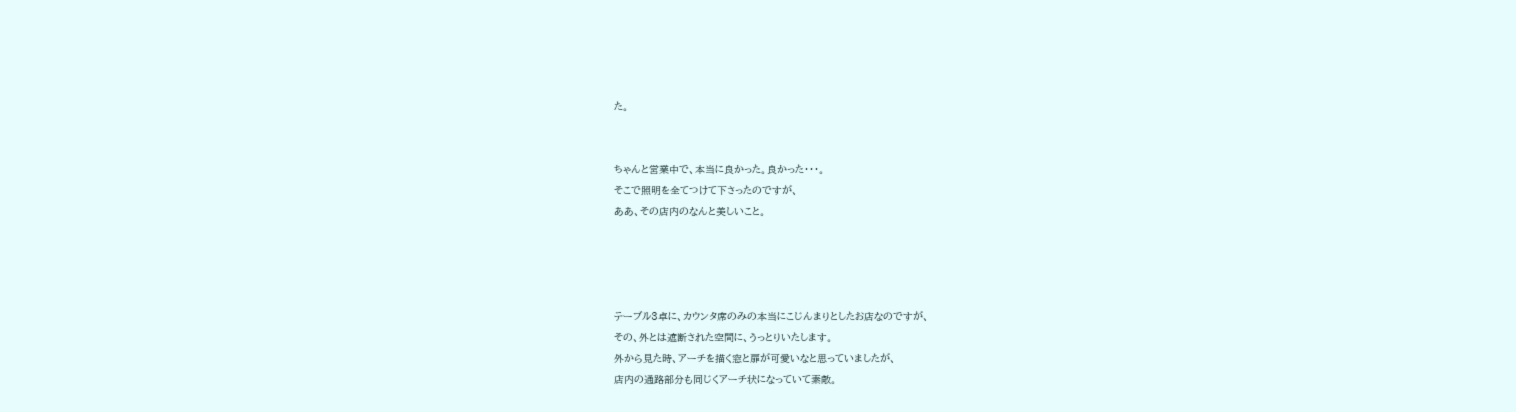た。


ちゃんと営業中で、本当に良かった。良かった・・・。
そこで照明を全てつけて下さったのですが、
ああ、その店内のなんと美しいこと。




テーブル3卓に、カウンタ席のみの本当にこじんまりとしたお店なのですが、
その、外とは遮断された空間に、うっとりいたします。
外から見た時、アーチを描く窓と扉が可愛いなと思っていましたが、
店内の通路部分も同じくアーチ状になっていて素敵。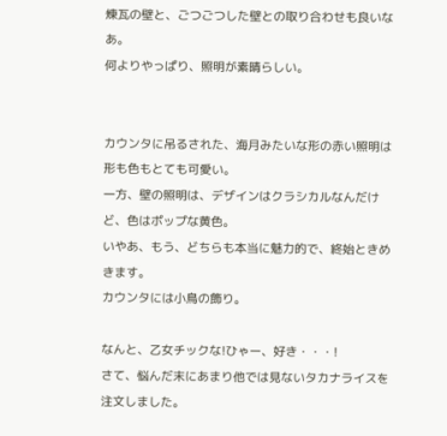煉瓦の壁と、ごつごつした壁との取り合わせも良いなあ。
何よりやっぱり、照明が素晴らしい。


カウンタに吊るされた、海月みたいな形の赤い照明は形も色もとても可愛い。
一方、壁の照明は、デザインはクラシカルなんだけど、色はポップな黄色。
いやあ、もう、どちらも本当に魅力的で、終始ときめきます。
カウンタには小鳥の飾り。

なんと、乙女チックな!ひゃー、好き・・・!
さて、悩んだ末にあまり他では見ないタカナライスを注文しました。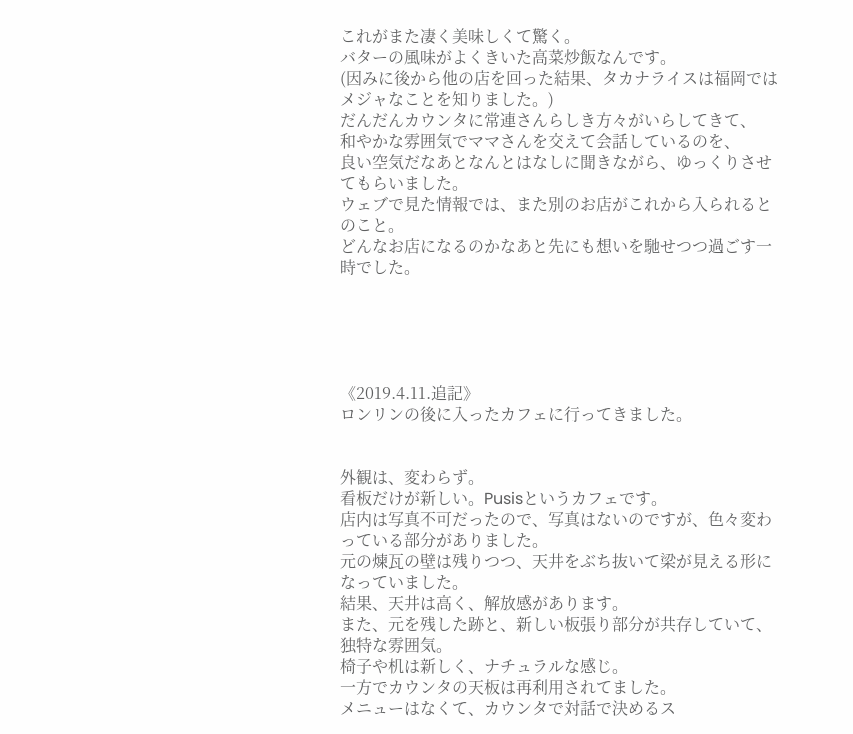これがまた凄く美味しくて驚く。
バターの風味がよくきいた高菜炒飯なんです。
(因みに後から他の店を回った結果、タカナライスは福岡ではメジャなことを知りました。)
だんだんカウンタに常連さんらしき方々がいらしてきて、
和やかな雰囲気でママさんを交えて会話しているのを、
良い空気だなあとなんとはなしに聞きながら、ゆっくりさせてもらいました。
ウェブで見た情報では、また別のお店がこれから入られるとのこと。
どんなお店になるのかなあと先にも想いを馳せつつ過ごす一時でした。





《2019.4.11.追記》
ロンリンの後に入ったカフェに行ってきました。


外観は、変わらず。
看板だけが新しい。Pusisというカフェです。
店内は写真不可だったので、写真はないのですが、色々変わっている部分がありました。
元の煉瓦の壁は残りつつ、天井をぶち抜いて梁が見える形になっていました。
結果、天井は高く、解放感があります。
また、元を残した跡と、新しい板張り部分が共存していて、独特な雰囲気。
椅子や机は新しく、ナチュラルな感じ。
一方でカウンタの天板は再利用されてました。
メニューはなくて、カウンタで対話で決めるス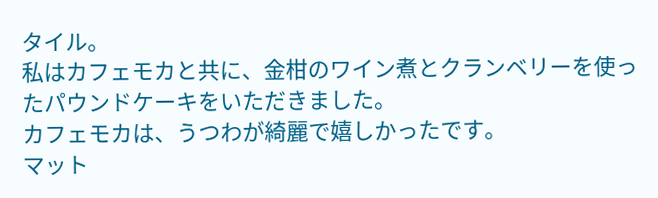タイル。
私はカフェモカと共に、金柑のワイン煮とクランベリーを使ったパウンドケーキをいただきました。
カフェモカは、うつわが綺麗で嬉しかったです。
マット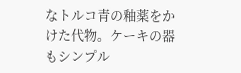なトルコ青の釉薬をかけた代物。ケーキの器もシンプル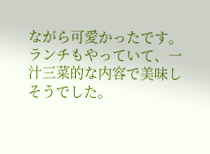ながら可愛かったです。
ランチもやっていて、一汁三菜的な内容で美味しそうでした。